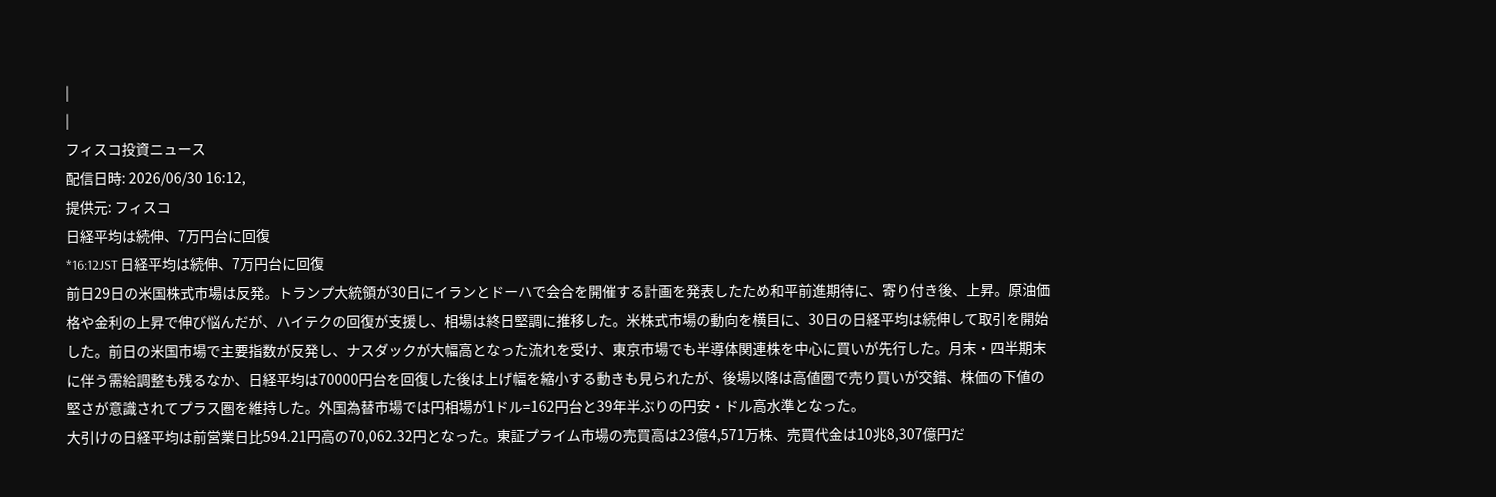|
|
フィスコ投資ニュース
配信日時: 2026/06/30 16:12,
提供元: フィスコ
日経平均は続伸、7万円台に回復
*16:12JST 日経平均は続伸、7万円台に回復
前日29日の米国株式市場は反発。トランプ大統領が30日にイランとドーハで会合を開催する計画を発表したため和平前進期待に、寄り付き後、上昇。原油価格や金利の上昇で伸び悩んだが、ハイテクの回復が支援し、相場は終日堅調に推移した。米株式市場の動向を横目に、30日の日経平均は続伸して取引を開始した。前日の米国市場で主要指数が反発し、ナスダックが大幅高となった流れを受け、東京市場でも半導体関連株を中心に買いが先行した。月末・四半期末に伴う需給調整も残るなか、日経平均は70000円台を回復した後は上げ幅を縮小する動きも見られたが、後場以降は高値圏で売り買いが交錯、株価の下値の堅さが意識されてプラス圏を維持した。外国為替市場では円相場が1ドル=162円台と39年半ぶりの円安・ドル高水準となった。
大引けの日経平均は前営業日比594.21円高の70,062.32円となった。東証プライム市場の売買高は23億4,571万株、売買代金は10兆8,307億円だ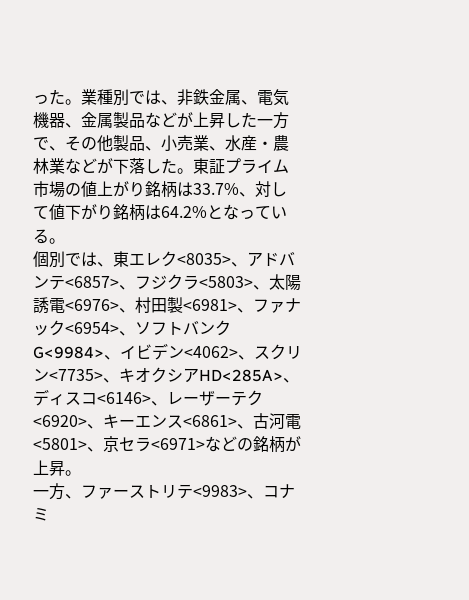った。業種別では、非鉄金属、電気機器、金属製品などが上昇した一方で、その他製品、小売業、水産・農林業などが下落した。東証プライム市場の値上がり銘柄は33.7%、対して値下がり銘柄は64.2%となっている。
個別では、東エレク<8035>、アドバンテ<6857>、フジクラ<5803>、太陽誘電<6976>、村田製<6981>、ファナック<6954>、ソフトバンクG<9984>、イビデン<4062>、スクリン<7735>、キオクシアHD<285A>、ディスコ<6146>、レーザーテク<6920>、キーエンス<6861>、古河電<5801>、京セラ<6971>などの銘柄が上昇。
一方、ファーストリテ<9983>、コナミ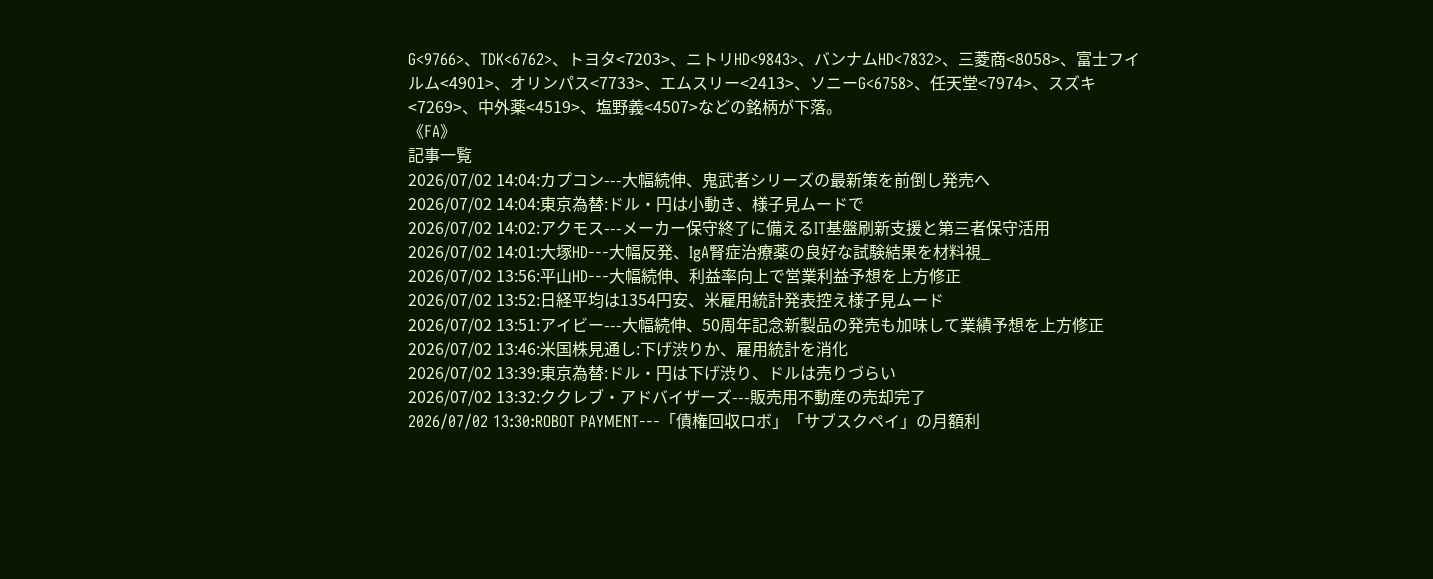G<9766>、TDK<6762>、トヨタ<7203>、ニトリHD<9843>、バンナムHD<7832>、三菱商<8058>、富士フイルム<4901>、オリンパス<7733>、エムスリー<2413>、ソニーG<6758>、任天堂<7974>、スズキ<7269>、中外薬<4519>、塩野義<4507>などの銘柄が下落。
《FA》
記事一覧
2026/07/02 14:04:カプコン---大幅続伸、鬼武者シリーズの最新策を前倒し発売へ
2026/07/02 14:04:東京為替:ドル・円は小動き、様子見ムードで
2026/07/02 14:02:アクモス---メーカー保守終了に備えるIT基盤刷新支援と第三者保守活用
2026/07/02 14:01:大塚HD---大幅反発、IgA腎症治療薬の良好な試験結果を材料視_
2026/07/02 13:56:平山HD---大幅続伸、利益率向上で営業利益予想を上方修正
2026/07/02 13:52:日経平均は1354円安、米雇用統計発表控え様子見ムード
2026/07/02 13:51:アイビー---大幅続伸、50周年記念新製品の発売も加味して業績予想を上方修正
2026/07/02 13:46:米国株見通し:下げ渋りか、雇用統計を消化
2026/07/02 13:39:東京為替:ドル・円は下げ渋り、ドルは売りづらい
2026/07/02 13:32:ククレブ・アドバイザーズ---販売用不動産の売却完了
2026/07/02 13:30:ROBOT PAYMENT---「債権回収ロボ」「サブスクペイ」の月額利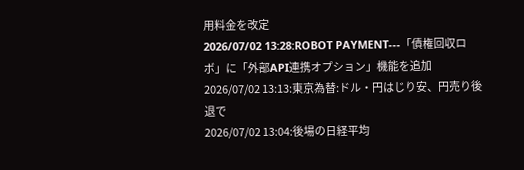用料金を改定
2026/07/02 13:28:ROBOT PAYMENT---「債権回収ロボ」に「外部API連携オプション」機能を追加
2026/07/02 13:13:東京為替:ドル・円はじり安、円売り後退で
2026/07/02 13:04:後場の日経平均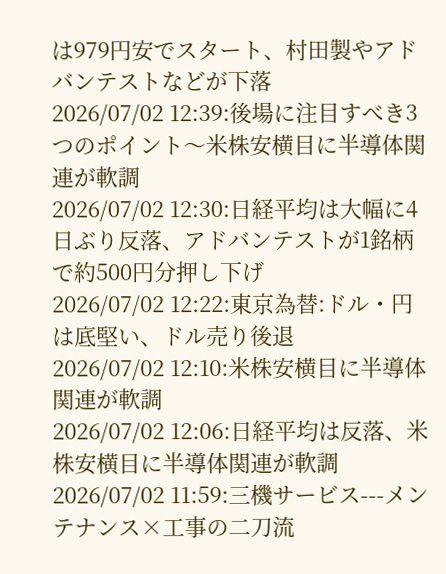は979円安でスタート、村田製やアドバンテストなどが下落
2026/07/02 12:39:後場に注目すべき3つのポイント〜米株安横目に半導体関連が軟調
2026/07/02 12:30:日経平均は大幅に4日ぶり反落、アドバンテストが1銘柄で約500円分押し下げ
2026/07/02 12:22:東京為替:ドル・円は底堅い、ドル売り後退
2026/07/02 12:10:米株安横目に半導体関連が軟調
2026/07/02 12:06:日経平均は反落、米株安横目に半導体関連が軟調
2026/07/02 11:59:三機サービス---メンテナンス×工事の二刀流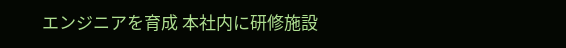エンジニアを育成 本社内に研修施設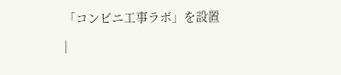「コンビニ工事ラボ」を設置
|